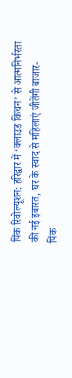पिंक रिवोल्यूशन: हरिद्वार में ‘क्लाउड किचन’ से आत्मनिर्भरता की नई इबारत, घर के स्वाद से महिलाएं जीतेंगी बाजार-
पिंक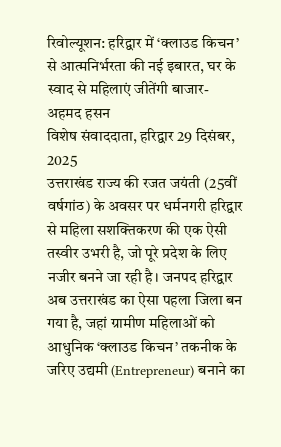रिवोल्यूशन: हरिद्वार में ‘क्लाउड किचन’ से आत्मनिर्भरता की नई इबारत, घर के स्वाद से महिलाएं जीतेंगी बाजार-
अहमद हसन
विशेष संवाददाता, हरिद्वार 29 दिसंबर, 2025
उत्तराखंड राज्य की रजत जयंती (25वीं वर्षगांठ) के अवसर पर धर्मनगरी हरिद्वार से महिला सशक्तिकरण की एक ऐसी तस्वीर उभरी है, जो पूरे प्रदेश के लिए नजीर बनने जा रही है। जनपद हरिद्वार अब उत्तराखंड का ऐसा पहला जिला बन गया है, जहां ग्रामीण महिलाओं को आधुनिक ‘क्लाउड किचन’ तकनीक के जरिए उद्यमी (Entrepreneur) बनाने का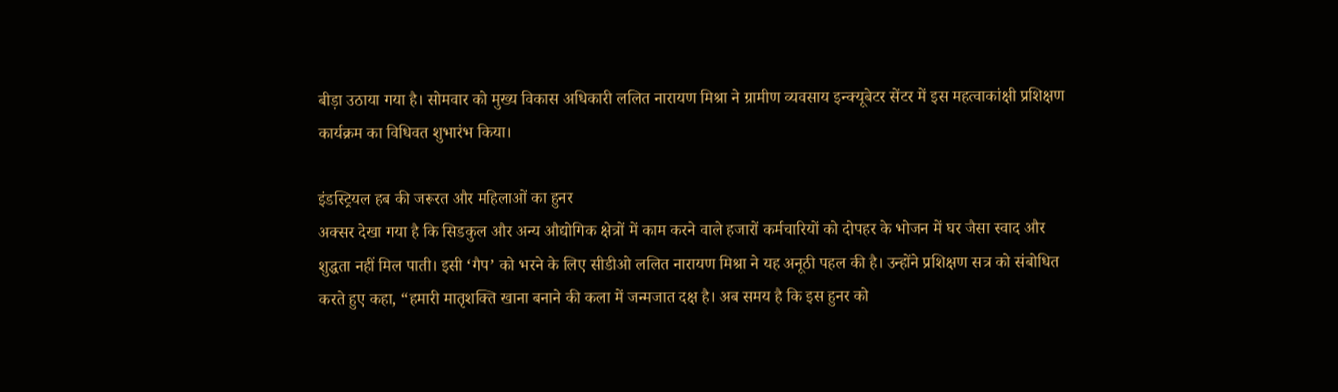बीड़ा उठाया गया है। सोमवार को मुख्य विकास अधिकारी ललित नारायण मिश्रा ने ग्रामीण व्यवसाय इन्क्यूबेटर सेंटर में इस महत्वाकांक्षी प्रशिक्षण कार्यक्रम का विधिवत शुभारंभ किया।

इंडस्ट्रियल हब की जरूरत और महिलाओं का हुनर
अक्सर देखा गया है कि सिडकुल और अन्य औद्योगिक क्षेत्रों में काम करने वाले हजारों कर्मचारियों को दोपहर के भोजन में घर जैसा स्वाद और शुद्धता नहीं मिल पाती। इसी ‘गैप’ को भरने के लिए सीडीओ ललित नारायण मिश्रा ने यह अनूठी पहल की है। उन्होंने प्रशिक्षण सत्र को संबोधित करते हुए कहा, “हमारी मातृशक्ति खाना बनाने की कला में जन्मजात दक्ष है। अब समय है कि इस हुनर को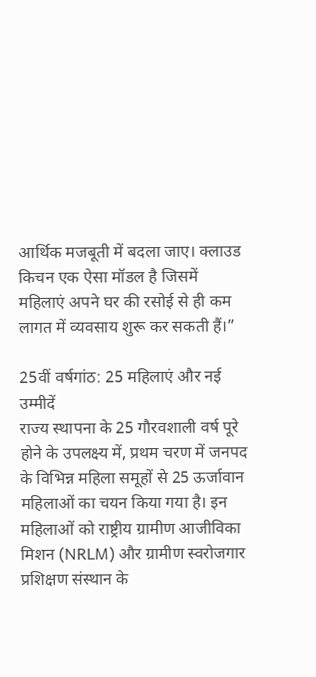आर्थिक मजबूती में बदला जाए। क्लाउड किचन एक ऐसा मॉडल है जिसमें महिलाएं अपने घर की रसोई से ही कम लागत में व्यवसाय शुरू कर सकती हैं।”

25वीं वर्षगांठ: 25 महिलाएं और नई उम्मीदें
राज्य स्थापना के 25 गौरवशाली वर्ष पूरे होने के उपलक्ष्य में, प्रथम चरण में जनपद के विभिन्न महिला समूहों से 25 ऊर्जावान महिलाओं का चयन किया गया है। इन महिलाओं को राष्ट्रीय ग्रामीण आजीविका मिशन (NRLM) और ग्रामीण स्वरोजगार प्रशिक्षण संस्थान के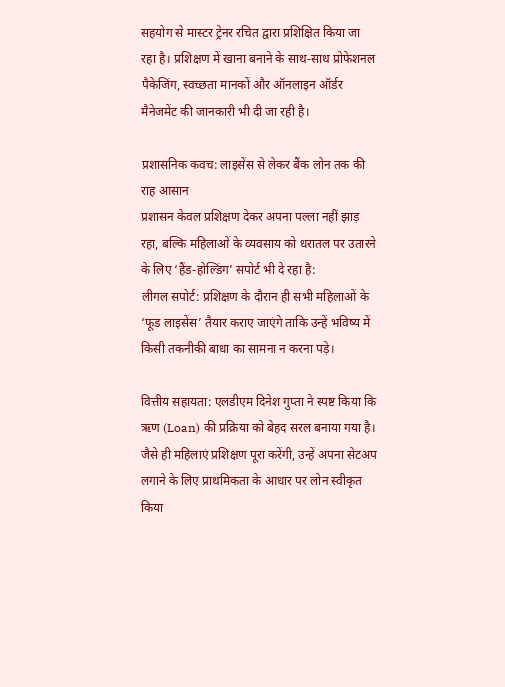सहयोग से मास्टर ट्रेनर रचित द्वारा प्रशिक्षित किया जा रहा है। प्रशिक्षण में खाना बनाने के साथ-साथ प्रोफेशनल पैकेजिंग, स्वच्छता मानकों और ऑनलाइन ऑर्डर मैनेजमेंट की जानकारी भी दी जा रही है।

प्रशासनिक कवच: लाइसेंस से लेकर बैंक लोन तक की राह आसान
प्रशासन केवल प्रशिक्षण देकर अपना पल्ला नहीं झाड़ रहा, बल्कि महिलाओं के व्यवसाय को धरातल पर उतारने के लिए ‘हैंड-होल्डिंग’ सपोर्ट भी दे रहा है:
लीगल सपोर्ट: प्रशिक्षण के दौरान ही सभी महिलाओं के ‘फूड लाइसेंस’ तैयार कराए जाएंगे ताकि उन्हें भविष्य में किसी तकनीकी बाधा का सामना न करना पड़े।

वित्तीय सहायता: एलडीएम दिनेश गुप्ता ने स्पष्ट किया कि ऋण (Loan) की प्रक्रिया को बेहद सरल बनाया गया है। जैसे ही महिलाएं प्रशिक्षण पूरा करेंगी, उन्हें अपना सेटअप लगाने के लिए प्राथमिकता के आधार पर लोन स्वीकृत किया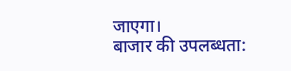जाएगा।
बाजार की उपलब्धता: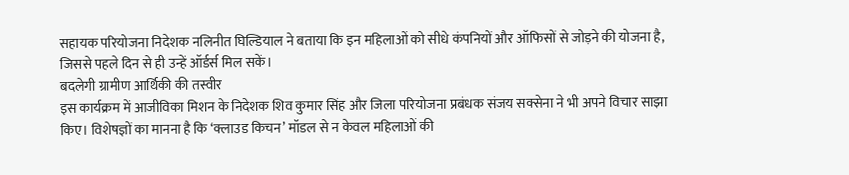सहायक परियोजना निदेशक नलिनीत घिल्डियाल ने बताया कि इन महिलाओं को सीधे कंपनियों और ऑफिसों से जोड़ने की योजना है, जिससे पहले दिन से ही उन्हें ऑर्डर्स मिल सकें।
बदलेगी ग्रामीण आर्थिकी की तस्वीर
इस कार्यक्रम में आजीविका मिशन के निदेशक शिव कुमार सिंह और जिला परियोजना प्रबंधक संजय सक्सेना ने भी अपने विचार साझा किए। विशेषज्ञों का मानना है कि ‘क्लाउड किचन’ मॉडल से न केवल महिलाओं की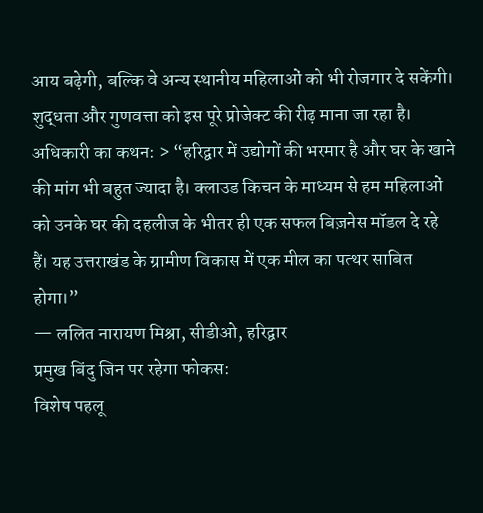आय बढ़ेगी, बल्कि वे अन्य स्थानीय महिलाओं को भी रोजगार दे सकेंगी। शुद्धता और गुणवत्ता को इस पूरे प्रोजेक्ट की रीढ़ माना जा रहा है।
अधिकारी का कथन: > “हरिद्वार में उद्योगों की भरमार है और घर के खाने की मांग भी बहुत ज्यादा है। क्लाउड किचन के माध्यम से हम महिलाओं को उनके घर की दहलीज के भीतर ही एक सफल बिज़नेस मॉडल दे रहे हैं। यह उत्तराखंड के ग्रामीण विकास में एक मील का पत्थर साबित होगा।”
— ललित नारायण मिश्रा, सीडीओ, हरिद्वार
प्रमुख बिंदु जिन पर रहेगा फोकस:
विशेष पहलू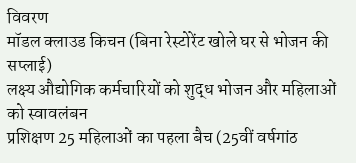विवरण
मॉडल क्लाउड किचन (बिना रेस्टोरेंट खोले घर से भोजन की सप्लाई)
लक्ष्य औद्योगिक कर्मचारियों को शुद्ध भोजन और महिलाओं को स्वावलंबन
प्रशिक्षण 25 महिलाओं का पहला बैच (25वीं वर्षगांठ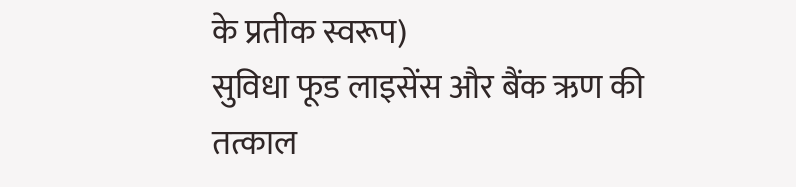के प्रतीक स्वरूप)
सुविधा फूड लाइसेंस और बैंक ऋण की तत्काल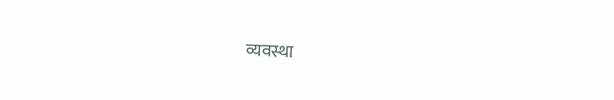व्यवस्था